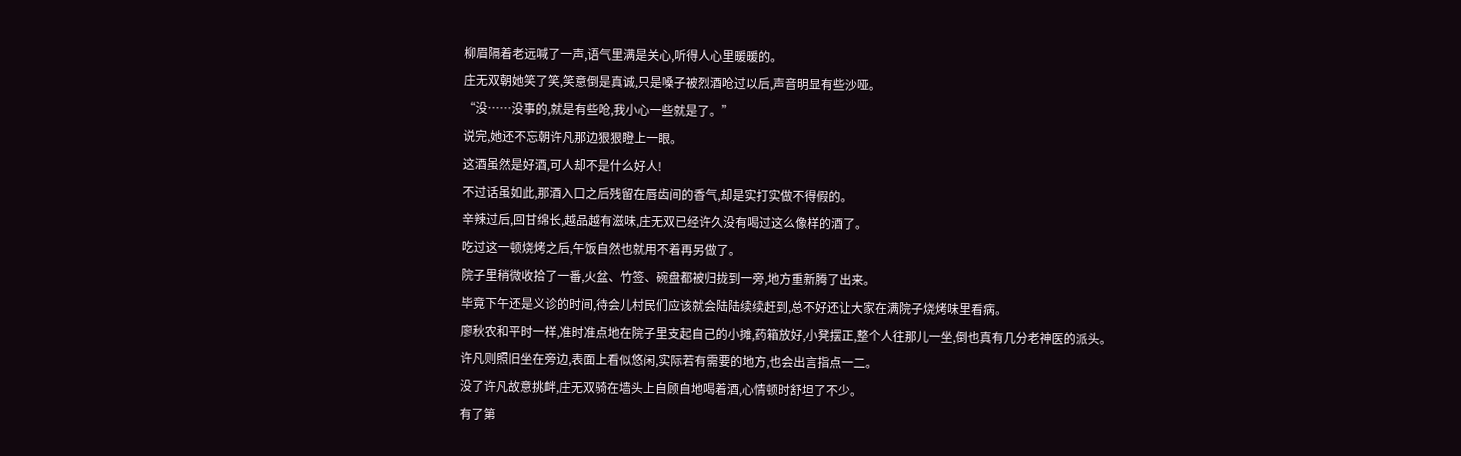柳眉隔着老远喊了一声,语气里满是关心,听得人心里暖暖的。
庄无双朝她笑了笑,笑意倒是真诚,只是嗓子被烈酒呛过以后,声音明显有些沙哑。
“没……没事的,就是有些呛,我小心一些就是了。”
说完,她还不忘朝许凡那边狠狠瞪上一眼。
这酒虽然是好酒,可人却不是什么好人!
不过话虽如此,那酒入口之后残留在唇齿间的香气,却是实打实做不得假的。
辛辣过后,回甘绵长,越品越有滋味,庄无双已经许久没有喝过这么像样的酒了。
吃过这一顿烧烤之后,午饭自然也就用不着再另做了。
院子里稍微收拾了一番,火盆、竹签、碗盘都被归拢到一旁,地方重新腾了出来。
毕竟下午还是义诊的时间,待会儿村民们应该就会陆陆续续赶到,总不好还让大家在满院子烧烤味里看病。
廖秋农和平时一样,准时准点地在院子里支起自己的小摊,药箱放好,小凳摆正,整个人往那儿一坐,倒也真有几分老神医的派头。
许凡则照旧坐在旁边,表面上看似悠闲,实际若有需要的地方,也会出言指点一二。
没了许凡故意挑衅,庄无双骑在墙头上自顾自地喝着酒,心情顿时舒坦了不少。
有了第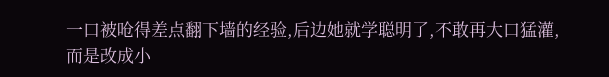一口被呛得差点翻下墙的经验,后边她就学聪明了,不敢再大口猛灌,而是改成小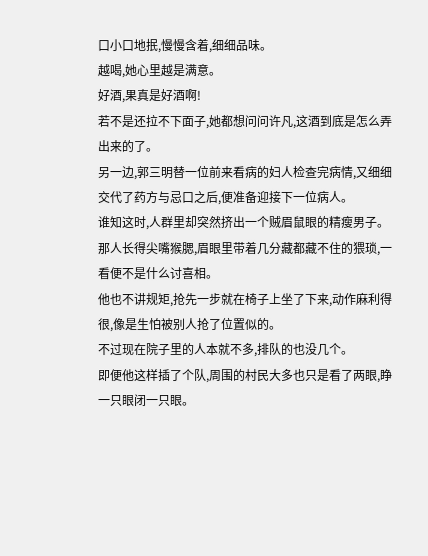口小口地抿,慢慢含着,细细品味。
越喝,她心里越是满意。
好酒,果真是好酒啊!
若不是还拉不下面子,她都想问问许凡,这酒到底是怎么弄出来的了。
另一边,郭三明替一位前来看病的妇人检查完病情,又细细交代了药方与忌口之后,便准备迎接下一位病人。
谁知这时,人群里却突然挤出一个贼眉鼠眼的精瘦男子。
那人长得尖嘴猴腮,眉眼里带着几分藏都藏不住的猥琐,一看便不是什么讨喜相。
他也不讲规矩,抢先一步就在椅子上坐了下来,动作麻利得很,像是生怕被别人抢了位置似的。
不过现在院子里的人本就不多,排队的也没几个。
即便他这样插了个队,周围的村民大多也只是看了两眼,睁一只眼闭一只眼。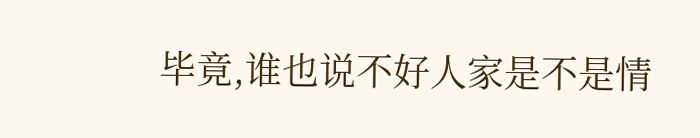毕竟,谁也说不好人家是不是情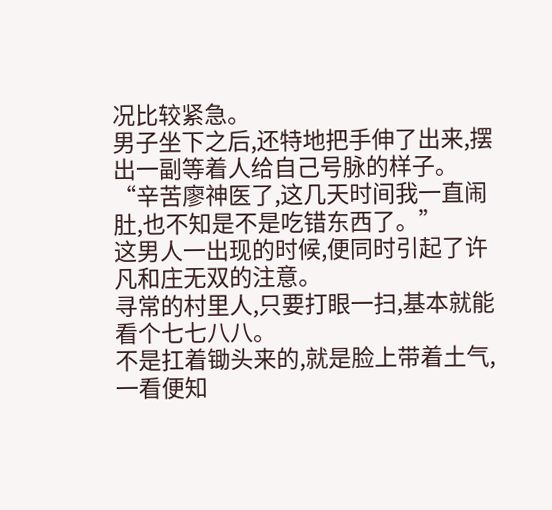况比较紧急。
男子坐下之后,还特地把手伸了出来,摆出一副等着人给自己号脉的样子。
“辛苦廖神医了,这几天时间我一直闹肚,也不知是不是吃错东西了。”
这男人一出现的时候,便同时引起了许凡和庄无双的注意。
寻常的村里人,只要打眼一扫,基本就能看个七七八八。
不是扛着锄头来的,就是脸上带着土气,一看便知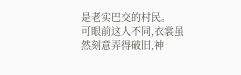是老实巴交的村民。
可眼前这人不同,衣裳虽然刻意弄得破旧,神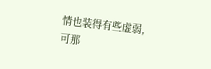情也装得有些虚弱,可那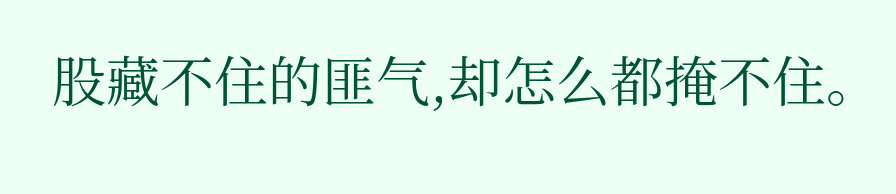股藏不住的匪气,却怎么都掩不住。